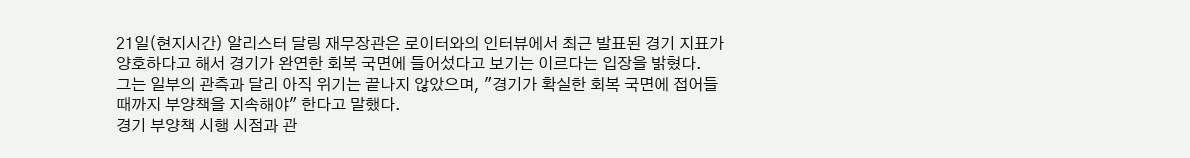21일(현지시간) 알리스터 달링 재무장관은 로이터와의 인터뷰에서 최근 발표된 경기 지표가 양호하다고 해서 경기가 완연한 회복 국면에 들어섰다고 보기는 이르다는 입장을 밝혔다.
그는 일부의 관측과 달리 아직 위기는 끝나지 않았으며, "경기가 확실한 회복 국면에 접어들 때까지 부양책을 지속해야" 한다고 말했다.
경기 부양책 시행 시점과 관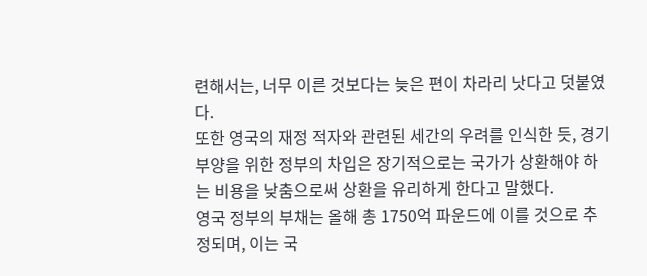련해서는, 너무 이른 것보다는 늦은 편이 차라리 낫다고 덧붙였다.
또한 영국의 재정 적자와 관련된 세간의 우려를 인식한 듯, 경기 부양을 위한 정부의 차입은 장기적으로는 국가가 상환해야 하는 비용을 낮춤으로써 상환을 유리하게 한다고 말했다.
영국 정부의 부채는 올해 총 1750억 파운드에 이를 것으로 추정되며, 이는 국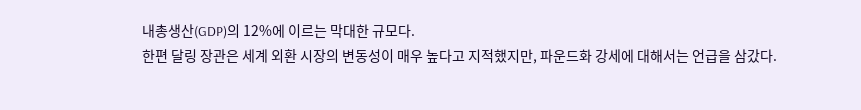내총생산(GDP)의 12%에 이르는 막대한 규모다.
한편 달링 장관은 세계 외환 시장의 변동성이 매우 높다고 지적했지만, 파운드화 강세에 대해서는 언급을 삼갔다.